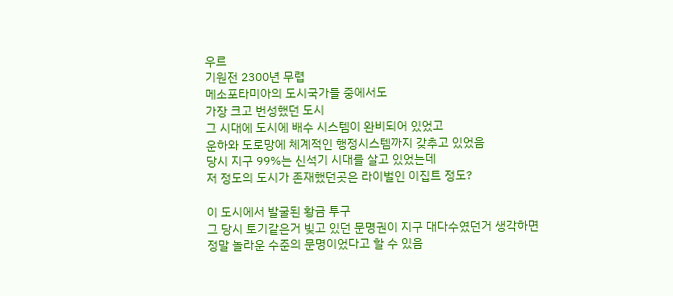우르
기원전 2300년 무렵
메소포타미아의 도시국가들 중에서도
가장 크고 번성했던 도시
그 시대에 도시에 배수 시스템이 완비되어 있었고
운하와 도로망에 체계적인 행정시스템까지 갖추고 있었음
당시 지구 99%는 신석기 시대를 살고 있었는데
저 정도의 도시가 존재했던곳은 라이벌인 이집트 정도?

이 도시에서 발굴된 황금 투구
그 당시 토기같은거 빚고 있던 문명권이 지구 대다수였던거 생각하면
정말 놀라운 수준의 문명이었다고 할 수 있음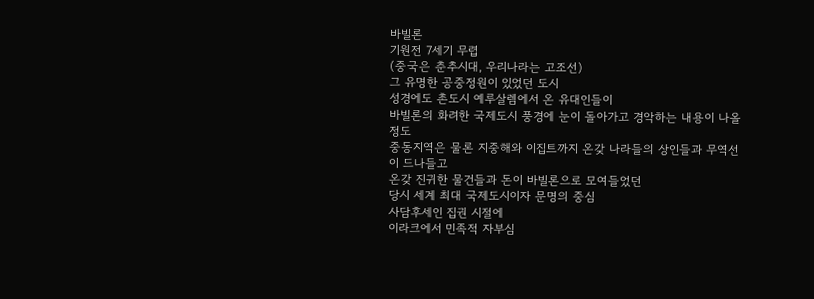바빌론
기원전 7세기 무렵
(중국은 춘추시대, 우리나라는 고조선)
그 유명한 공중정원이 있었던 도시
성경에도 촌도시 예루살렘에서 온 유대인들이
바빌론의 화려한 국제도시 풍경에 눈이 돌아가고 경악하는 내용이 나올 정도
중동지역은 물론 지중해와 이집트까지 온갖 나라들의 상인들과 무역선이 드나들고
온갖 진귀한 물건들과 돈이 바빌론으로 모여들었던
당시 세계 최대 국제도시이자 문명의 중심
사담후세인 집권 시절에
이라크에서 민족적 자부심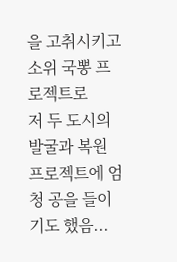을 고취시키고 소위 국뽕 프로젝트로
저 두 도시의 발굴과 복원 프로젝트에 엄청 공을 들이기도 했음...